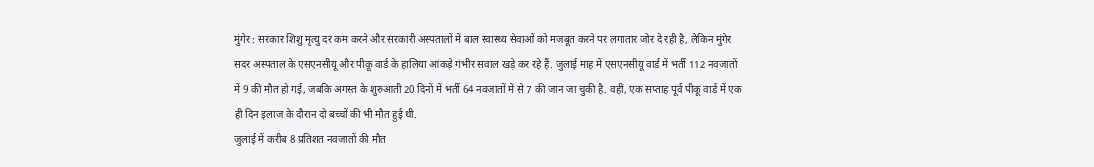मुंगेर : सरकार शिशु मृत्यु दर कम करने और सरकारी अस्पतालों में बाल स्वास्थ्य सेवाओं को मजबूत करने पर लगातार जोर दे रही है, लेकिन मुंगेर सदर अस्पताल के एसएनसीयू और पीकू वार्ड के हालिया आंकड़े गंभीर सवाल खड़े कर रहे हैं. जुलाई माह में एसएनसीयू वार्ड में भर्ती 112 नवजातों में 9 की मौत हो गई, जबकि अगस्त के शुरुआती 20 दिनों में भर्ती 64 नवजातों में से 7 की जान जा चुकी है. वहीं, एक सप्ताह पूर्व पीकू वार्ड में एक ही दिन इलाज के दौरान दो बच्चों की भी मौत हुई थी.
जुलाई में करीब 8 प्रतिशत नवजातों की मौत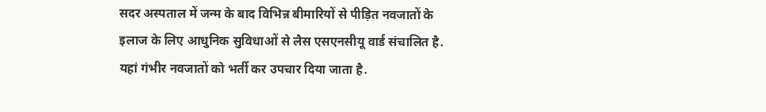सदर अस्पताल में जन्म के बाद विभिन्न बीमारियों से पीड़ित नवजातों के इलाज के लिए आधुनिक सुविधाओं से लैस एसएनसीयू वार्ड संचालित है. यहां गंभीर नवजातों को भर्ती कर उपचार दिया जाता है.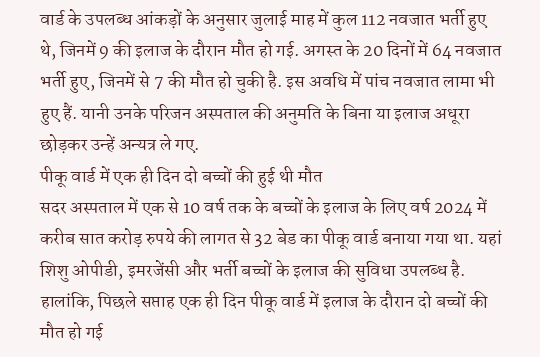वार्ड के उपलब्ध आंकड़ों के अनुसार जुलाई माह में कुल 112 नवजात भर्ती हुए थे, जिनमें 9 की इलाज के दौरान मौत हो गई. अगस्त के 20 दिनों में 64 नवजात भर्ती हुए, जिनमें से 7 की मौत हो चुकी है. इस अवधि में पांच नवजात लामा भी हुए हैं. यानी उनके परिजन अस्पताल की अनुमति के बिना या इलाज अधूरा छोड़कर उन्हें अन्यत्र ले गए.
पीकू वार्ड में एक ही दिन दो बच्चों की हुई थी मौत
सदर अस्पताल में एक से 10 वर्ष तक के बच्चों के इलाज के लिए वर्ष 2024 में करीब सात करोड़ रुपये की लागत से 32 बेड का पीकू वार्ड बनाया गया था. यहां शिशु ओपीडी, इमरजेंसी और भर्ती बच्चों के इलाज की सुविधा उपलब्ध है.
हालांकि, पिछले सप्ताह एक ही दिन पीकू वार्ड में इलाज के दौरान दो बच्चों की मौत हो गई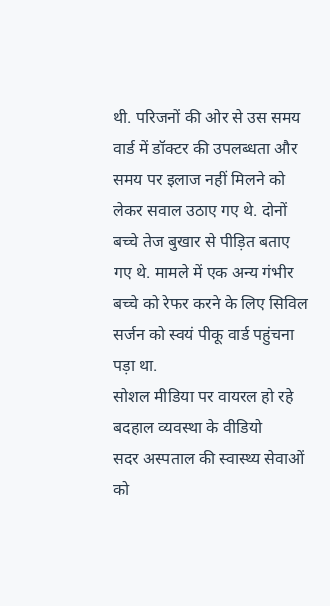थी. परिजनों की ओर से उस समय वार्ड में डॉक्टर की उपलब्धता और समय पर इलाज नहीं मिलने को लेकर सवाल उठाए गए थे. दोनों बच्चे तेज बुखार से पीड़ित बताए गए थे. मामले में एक अन्य गंभीर बच्चे को रेफर करने के लिए सिविल सर्जन को स्वयं पीकू वार्ड पहुंचना पड़ा था.
सोशल मीडिया पर वायरल हो रहे बदहाल व्यवस्था के वीडियो
सदर अस्पताल की स्वास्थ्य सेवाओं को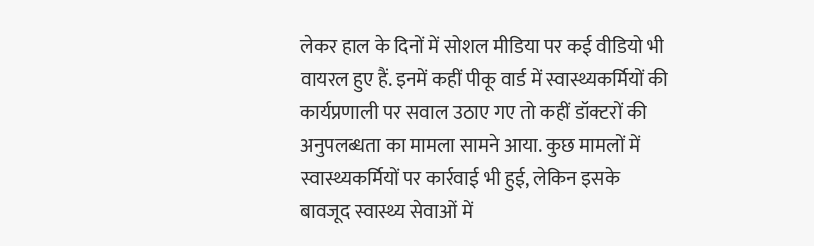लेकर हाल के दिनों में सोशल मीडिया पर कई वीडियो भी वायरल हुए हैं. इनमें कहीं पीकू वार्ड में स्वास्थ्यकर्मियों की कार्यप्रणाली पर सवाल उठाए गए तो कहीं डॉक्टरों की अनुपलब्धता का मामला सामने आया. कुछ मामलों में स्वास्थ्यकर्मियों पर कार्रवाई भी हुई, लेकिन इसके बावजूद स्वास्थ्य सेवाओं में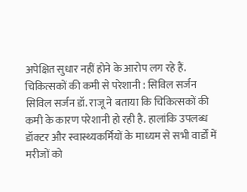अपेक्षित सुधार नहीं होने के आरोप लग रहे हैं.
चिकित्सकों की कमी से परेशानी : सिविल सर्जन
सिविल सर्जन डॉ. राजू ने बताया कि चिकित्सकों की कमी के कारण परेशानी हो रही है. हालांकि उपलब्ध डॉक्टर और स्वास्थ्यकर्मियों के माध्यम से सभी वार्डों में मरीजों को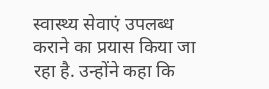स्वास्थ्य सेवाएं उपलब्ध कराने का प्रयास किया जा रहा है. उन्होंने कहा कि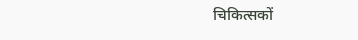चिकित्सकों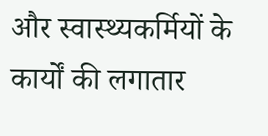और स्वास्थ्यकर्मियों के कार्यों की लगातार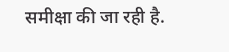समीक्षा की जा रही है.